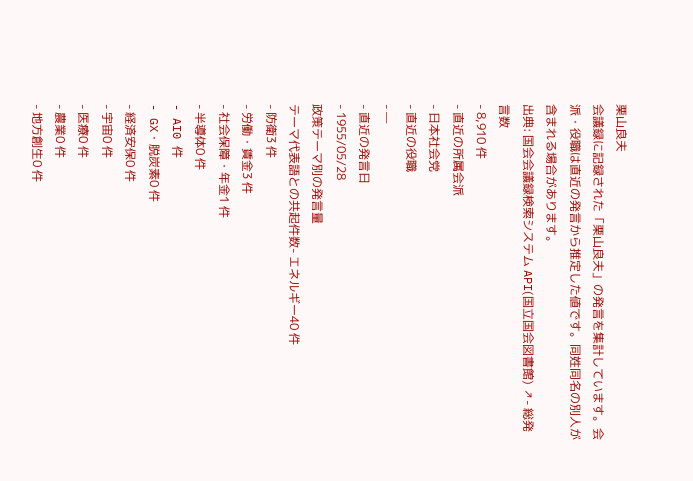栗山良夫
会議録に記録された「栗山良夫」の発言を集計しています。会派・役職は直近の発言から推定した値です。同姓同名の別人が含まれる場合があります。
出典: 国会会議録検索システム API(国立国会図書館) ↗- 総発言数
- 8,910 件
- 直近の所属会派
- 日本社会党
- 直近の役職
- —
- 直近の発言日
- 1955/05/28
政策テーマ別の発言量
テーマ代表語との共起件数- エネルギー40 件
- 防衛3 件
- 労働・賃金3 件
- 社会保障・年金1 件
- 半導体0 件
- AI0 件
- GX・脱炭素0 件
- 経済安保0 件
- 宇宙0 件
- 医療0 件
- 農業0 件
- 地方創生0 件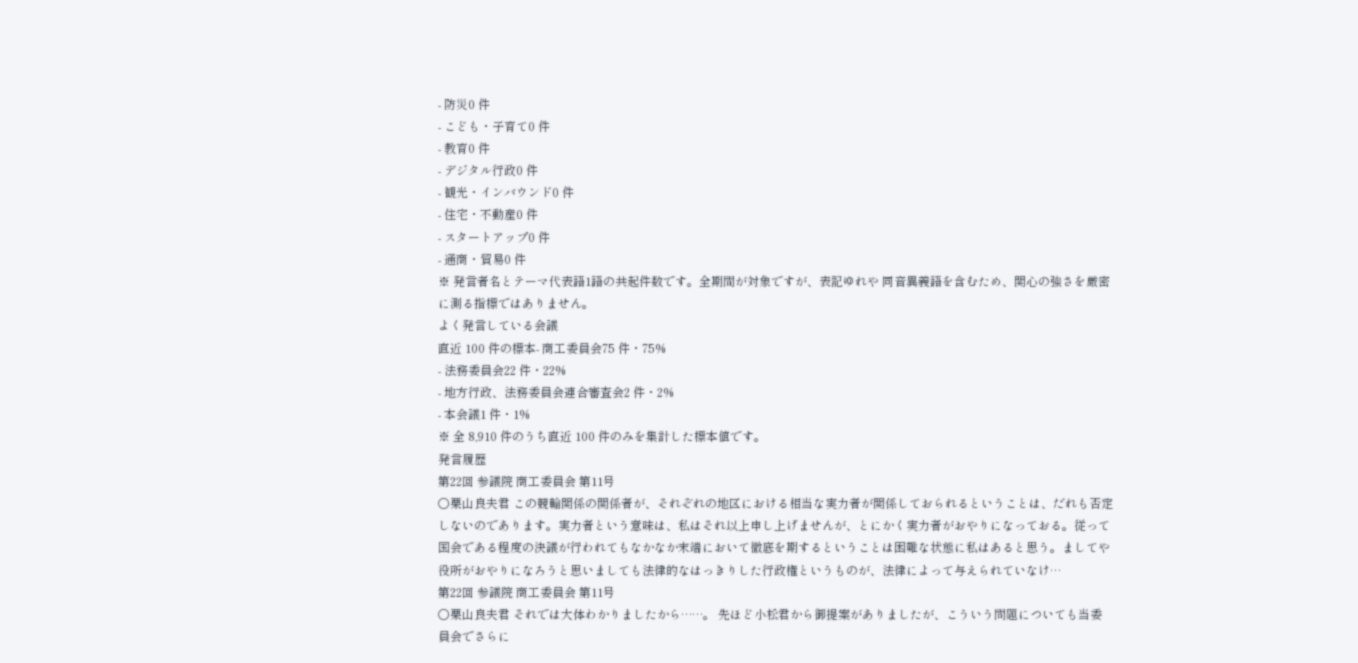- 防災0 件
- こども・子育て0 件
- 教育0 件
- デジタル行政0 件
- 観光・インバウンド0 件
- 住宅・不動産0 件
- スタートアップ0 件
- 通商・貿易0 件
※ 発言者名とテーマ代表語1語の共起件数です。全期間が対象ですが、表記ゆれや 同音異義語を含むため、関心の強さを厳密に測る指標ではありません。
よく発言している会議
直近 100 件の標本- 商工委員会75 件・75%
- 法務委員会22 件・22%
- 地方行政、法務委員会連合審査会2 件・2%
- 本会議1 件・1%
※ 全 8,910 件のうち直近 100 件のみを集計した標本値です。
発言履歴
第22回 参議院 商工委員会 第11号
○栗山良夫君 この競輪関係の関係者が、それぞれの地区における相当な実力者が関係しておられるということは、だれも否定しないのであります。実力者という意味は、私はそれ以上申し上げませんが、とにかく実力者がおやりになっておる。従って国会である程度の決議が行われてもなかなか末端において徹底を期するということは困難な状態に私はあると思う。ましてや役所がおやりになろうと思いましても法律的なはっきりした行政権というものが、法律によって与えられていなけ…
第22回 参議院 商工委員会 第11号
○栗山良夫君 それでは大体わかりましたから……。 先ほど小松君から御提案がありましたが、こういう問題についても当委員会でさらに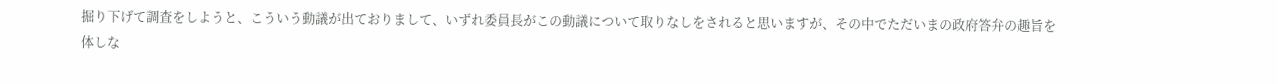掘り下げて調査をしようと、こういう動議が出ておりまして、いずれ委員長がこの動議について取りなしをされると思いますが、その中でただいまの政府答弁の趣旨を体しな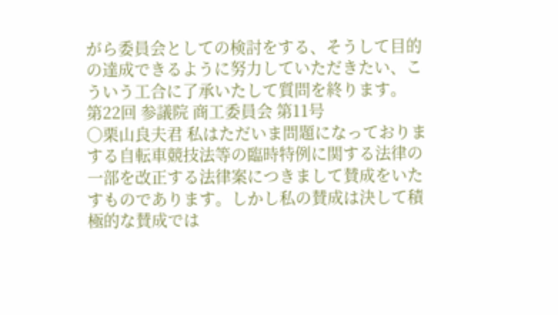がら委員会としての検討をする、そうして目的の達成できるように努力していただきたい、こういう工合に了承いたして質問を終ります。
第22回 参議院 商工委員会 第11号
○栗山良夫君 私はただいま問題になっておりまする自転車競技法等の臨時特例に関する法律の一部を改正する法律案につきまして賛成をいたすものであります。しかし私の賛成は決して積極的な賛成では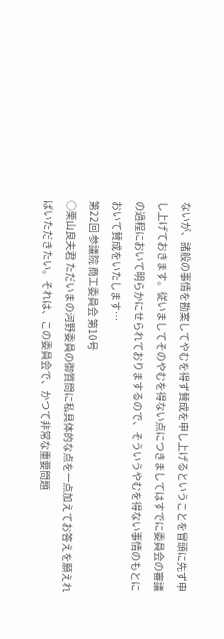ないが、諸般の事情を勘案してやむを得ず賛成を申し上げるということを冒頭に先ず申し上げておきます。従いましてそのやむを得ない点につきましてはすでに委員会の審議の過程において明らかにせられておりまするので、そういうやむを得ない事情のもとにおいて賛成をいたします…
第22回 参議院 商工委員会 第10号
○栗山良夫君 ただいまの河野委員の御質問に私具体的な点を一点加えてお答えを願えればいただきたい。それは、この委員会で、かつて非常な重要問題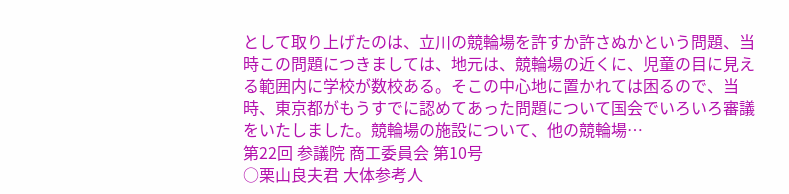として取り上げたのは、立川の競輪場を許すか許さぬかという問題、当時この問題につきましては、地元は、競輪場の近くに、児童の目に見える範囲内に学校が数校ある。そこの中心地に置かれては困るので、当時、東京都がもうすでに認めてあった問題について国会でいろいろ審議をいたしました。競輪場の施設について、他の競輪場…
第22回 参議院 商工委員会 第10号
○栗山良夫君 大体参考人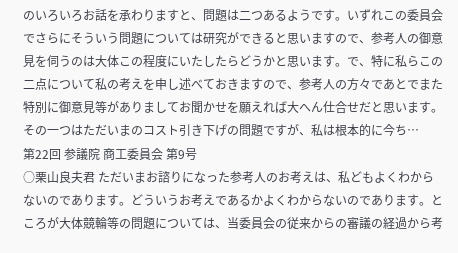のいろいろお話を承わりますと、問題は二つあるようです。いずれこの委員会でさらにそういう問題については研究ができると思いますので、参考人の御意見を伺うのは大体この程度にいたしたらどうかと思います。で、特に私らこの二点について私の考えを申し述べておきますので、参考人の方々であとでまた特別に御意見等がありましてお聞かせを願えれば大へん仕合せだと思います。 その一つはただいまのコスト引き下げの問題ですが、私は根本的に今ち…
第22回 参議院 商工委員会 第9号
○栗山良夫君 ただいまお諮りになった参考人のお考えは、私どもよくわからないのであります。どういうお考えであるかよくわからないのであります。ところが大体競輪等の問題については、当委員会の従来からの審議の経過から考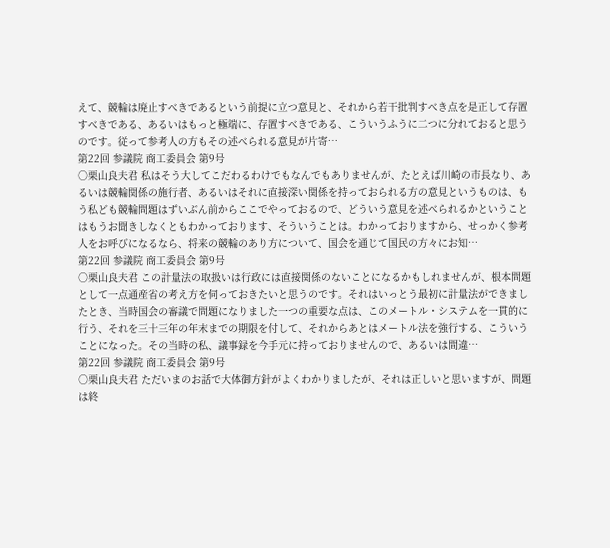えて、競輪は廃止すべきであるという前提に立つ意見と、それから若干批判すべき点を是正して存置すべきである、あるいはもっと極端に、存置すべきである、こういうふうに二つに分れておると思うのです。従って参考人の方もその述べられる意見が片寄…
第22回 参議院 商工委員会 第9号
○栗山良夫君 私はそう大してこだわるわけでもなんでもありませんが、たとえば川崎の市長なり、あるいは競輪関係の施行者、あるいはそれに直接深い関係を持っておられる方の意見というものは、もう私ども競輪問題はずいぶん前からここでやっておるので、どういう意見を述べられるかということはもうお聞きしなくともわかっております、そういうことは。わかっておりますから、せっかく参考人をお呼びになるなら、将来の競輪のあり方について、国会を通じて国民の方々にお知…
第22回 参議院 商工委員会 第9号
○栗山良夫君 この計量法の取扱いは行政には直接関係のないことになるかもしれませんが、根本問題として一点通産省の考え方を伺っておきたいと思うのです。それはいっとう最初に計量法ができましたとき、当時国会の審議で問題になりました一つの重要な点は、このメートル・システムを一貫的に行う、それを三十三年の年末までの期限を付して、それからあとはメートル法を強行する、こういうことになった。その当時の私、議事録を今手元に持っておりませんので、あるいは間違…
第22回 参議院 商工委員会 第9号
○栗山良夫君 ただいまのお話で大体御方針がよくわかりましたが、それは正しいと思いますが、問題は終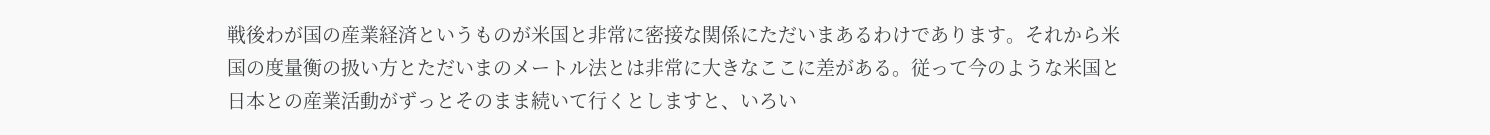戦後わが国の産業経済というものが米国と非常に密接な関係にただいまあるわけであります。それから米国の度量衡の扱い方とただいまのメートル法とは非常に大きなここに差がある。従って今のような米国と日本との産業活動がずっとそのまま続いて行くとしますと、いろい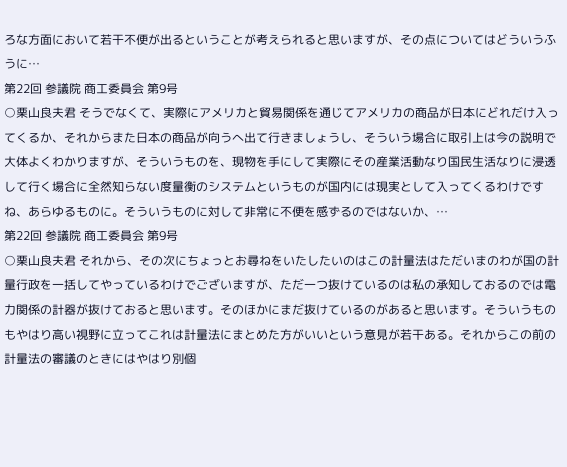ろな方面において若干不便が出るということが考えられると思いますが、その点についてはどういうふうに…
第22回 参議院 商工委員会 第9号
○栗山良夫君 そうでなくて、実際にアメリカと貿易関係を通じてアメリカの商品が日本にどれだけ入ってくるか、それからまた日本の商品が向うへ出て行きましょうし、そういう場合に取引上は今の説明で大体よくわかりますが、そういうものを、現物を手にして実際にその産業活動なり国民生活なりに浸透して行く場合に全然知らない度量衡のシステムというものが国内には現実として入ってくるわけですね、あらゆるものに。そういうものに対して非常に不便を感ずるのではないか、…
第22回 参議院 商工委員会 第9号
○栗山良夫君 それから、その次にちょっとお尋ねをいたしたいのはこの計量法はただいまのわが国の計量行政を一括してやっているわけでございますが、ただ一つ抜けているのは私の承知しておるのでは電力関係の計器が抜けておると思います。そのほかにまだ抜けているのがあると思います。そういうものもやはり高い視野に立ってこれは計量法にまとめた方がいいという意見が若干ある。それからこの前の計量法の審議のときにはやはり別個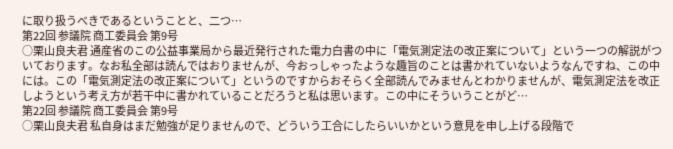に取り扱うべきであるということと、二つ…
第22回 参議院 商工委員会 第9号
○栗山良夫君 通産省のこの公益事業局から最近発行された電力白書の中に「電気測定法の改正案について」という一つの解説がついております。なお私全部は読んではおりませんが、今おっしゃったような趣旨のことは書かれていないようなんですね、この中には。この「電気測定法の改正案について」というのですからおそらく全部読んでみませんとわかりませんが、電気測定法を改正しようという考え方が若干中に書かれていることだろうと私は思います。この中にそういうことがど…
第22回 参議院 商工委員会 第9号
○栗山良夫君 私自身はまだ勉強が足りませんので、どういう工合にしたらいいかという意見を申し上げる段階で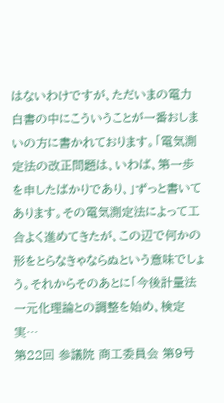はないわけですが、ただいまの電力白書の中にこういうことが一番おしまいの方に書かれております。「電気測定法の改正問題は、いわば、第一歩を申したばかりであり、」ずっと書いてあります。その電気測定法によって工合よく進めてきたが、この辺で何かの形をとらなきゃならぬという意味でしょう。それからそのあとに「今後計量法一元化理論との調整を始め、検定実…
第22回 参議院 商工委員会 第9号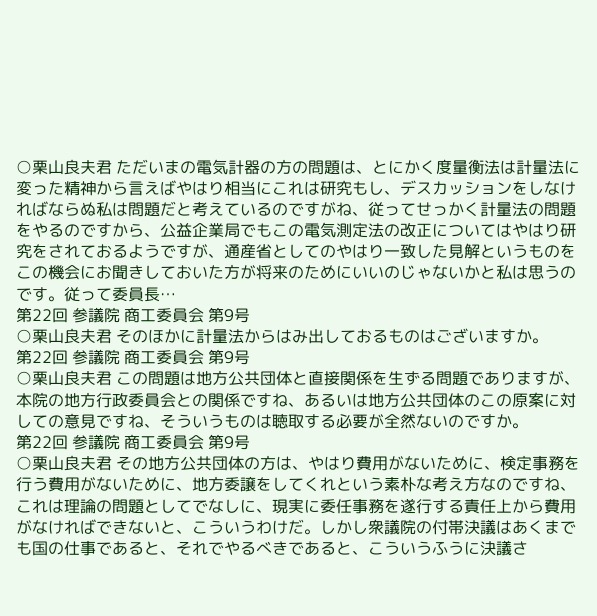○栗山良夫君 ただいまの電気計器の方の問題は、とにかく度量衡法は計量法に変った精神から言えばやはり相当にこれは研究もし、デスカッションをしなければならぬ私は問題だと考えているのですがね、従ってせっかく計量法の問題をやるのですから、公益企業局でもこの電気測定法の改正についてはやはり研究をされておるようですが、通産省としてのやはり一致した見解というものをこの機会にお聞きしておいた方が将来のためにいいのじゃないかと私は思うのです。従って委員長…
第22回 参議院 商工委員会 第9号
○栗山良夫君 そのほかに計量法からはみ出しておるものはございますか。
第22回 参議院 商工委員会 第9号
○栗山良夫君 この問題は地方公共団体と直接関係を生ずる問題でありますが、本院の地方行政委員会との関係ですね、あるいは地方公共団体のこの原案に対しての意見ですね、そういうものは聴取する必要が全然ないのですか。
第22回 参議院 商工委員会 第9号
○栗山良夫君 その地方公共団体の方は、やはり費用がないために、検定事務を行う費用がないために、地方委譲をしてくれという素朴な考え方なのですね、これは理論の問題としてでなしに、現実に委任事務を遂行する責任上から費用がなければできないと、こういうわけだ。しかし衆議院の付帯決議はあくまでも国の仕事であると、それでやるべきであると、こういうふうに決議さ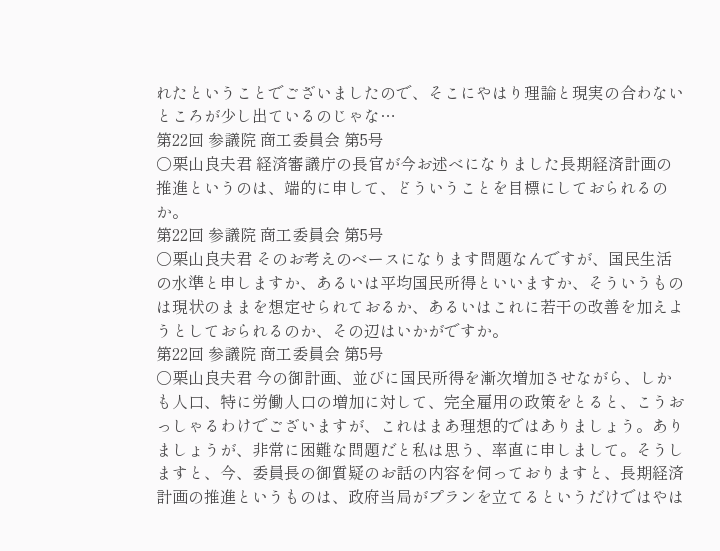れたということでございましたので、そこにやはり理論と現実の合わないところが少し出ているのじゃな…
第22回 参議院 商工委員会 第5号
○栗山良夫君 経済審議庁の長官が今お述べになりました長期経済計画の推進というのは、端的に申して、どういうことを目標にしておられるのか。
第22回 参議院 商工委員会 第5号
○栗山良夫君 そのお考えのベースになります問題なんですが、国民生活の水準と申しますか、あるいは平均国民所得といいますか、そういうものは現状のままを想定せられておるか、あるいはこれに若干の改善を加えようとしておられるのか、その辺はいかがですか。
第22回 参議院 商工委員会 第5号
○栗山良夫君 今の御計画、並びに国民所得を漸次増加させながら、しかも人口、特に労働人口の増加に対して、完全雇用の政策をとると、こうおっしゃるわけでございますが、これはまあ理想的ではありましょう。ありましょうが、非常に困難な問題だと私は思う、率直に申しまして。そうしますと、今、委員長の御質疑のお話の内容を伺っておりますと、長期経済計画の推進というものは、政府当局がプランを立てるというだけではやは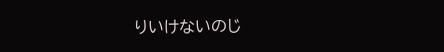りいけないのじ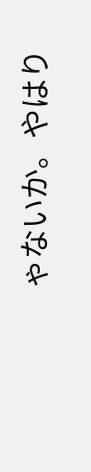ゃないか。やはり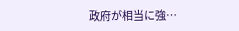政府が相当に強…